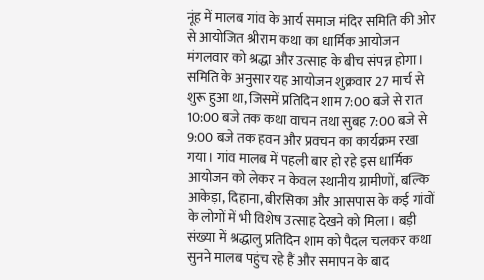नूंह में मालब गांव के आर्य समाज मंदिर समिति की ओर से आयोजित श्रीराम कथा का धार्मिक आयोजन मंगलवार को श्रद्धा और उत्साह के बीच संपन्न होगा। समिति के अनुसार यह आयोजन शुक्रवार 27 मार्च से शुरू हुआ था, जिसमें प्रतिदिन शाम 7:00 बजे से रात 10:00 बजे तक कथा वाचन तथा सुबह 7:00 बजे से 9:00 बजे तक हवन और प्रवचन का कार्यक्रम रखा गया। गांव मालब में पहली बार हो रहे इस धार्मिक आयोजन को लेकर न केवल स्थानीय ग्रामीणों, बल्कि आकेड़ा, दिहाना, बीरसिका और आसपास के कई गांवों के लोगों में भी विशेष उत्साह देखने को मिला। बड़ी संख्या में श्रद्धालु प्रतिदिन शाम को पैदल चलकर कथा सुनने मालब पहुंच रहे हैं और समापन के बाद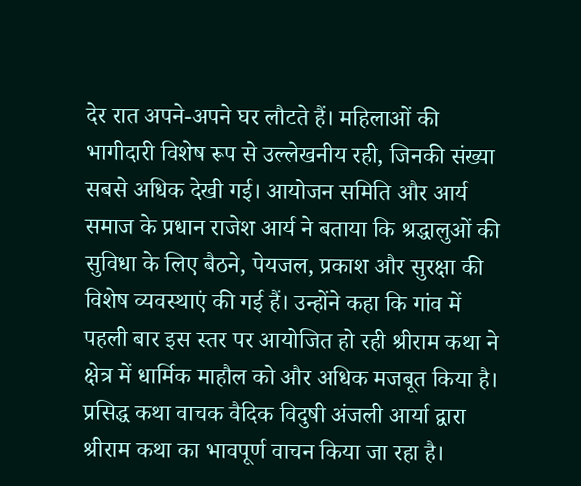देर रात अपने-अपने घर लौटते हैं। महिलाओं की भागीदारी विशेष रूप से उल्लेखनीय रही, जिनकी संख्या सबसे अधिक देखी गई। आयोजन समिति और आर्य समाज के प्रधान राजेश आर्य ने बताया कि श्रद्धालुओं की सुविधा के लिए बैठने, पेयजल, प्रकाश और सुरक्षा की विशेष व्यवस्थाएं की गई हैं। उन्होंने कहा कि गांव में पहली बार इस स्तर पर आयोजित हो रही श्रीराम कथा ने क्षेत्र में धार्मिक माहौल को और अधिक मजबूत किया है। प्रसिद्ध कथा वाचक वैदिक विदुषी अंजली आर्या द्वारा श्रीराम कथा का भावपूर्ण वाचन किया जा रहा है।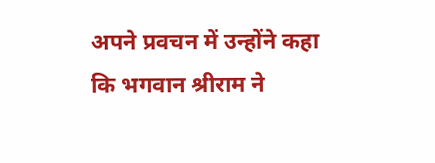अपने प्रवचन में उन्होंने कहा कि भगवान श्रीराम ने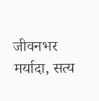जीवनभर मर्यादा, सत्य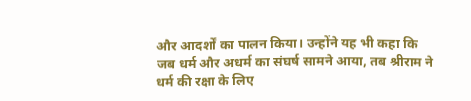और आदर्शों का पालन किया। उन्होंने यह भी कहा कि जब धर्म और अधर्म का संघर्ष सामने आया, तब श्रीराम ने धर्म की रक्षा के लिए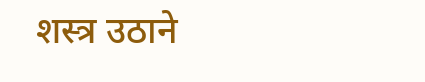शस्त्र उठाने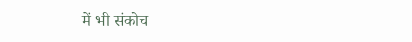में भी संकोच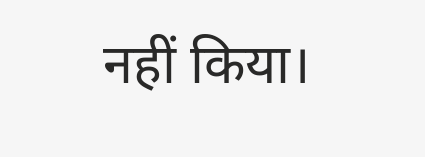नहीं किया।